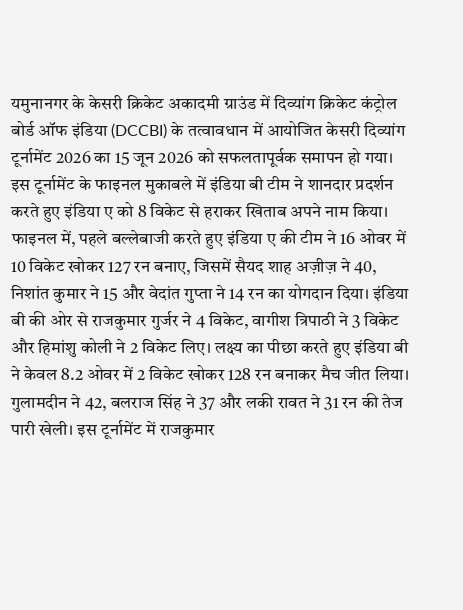यमुनानगर के केसरी क्रिकेट अकादमी ग्राउंड में दिव्यांग क्रिकेट कंट्रोल बोर्ड ऑफ इंडिया (DCCBI) के तत्वावधान में आयोजित केसरी दिव्यांग टूर्नामेंट 2026 का 15 जून 2026 को सफलतापूर्वक समापन हो गया। इस टूर्नामेंट के फाइनल मुकाबले में इंडिया बी टीम ने शानदार प्रदर्शन करते हुए इंडिया ए को 8 विकेट से हराकर खिताब अपने नाम किया। फाइनल में, पहले बल्लेबाजी करते हुए इंडिया ए की टीम ने 16 ओवर में 10 विकेट खोकर 127 रन बनाए, जिसमें सैयद शाह अज़ीज़ ने 40, निशांत कुमार ने 15 और वेदांत गुप्ता ने 14 रन का योगदान दिया। इंडिया बी की ओर से राजकुमार गुर्जर ने 4 विकेट, वागीश त्रिपाठी ने 3 विकेट और हिमांशु कोली ने 2 विकेट लिए। लक्ष्य का पीछा करते हुए इंडिया बी ने केवल 8.2 ओवर में 2 विकेट खोकर 128 रन बनाकर मैच जीत लिया। गुलामदीन ने 42, बलराज सिंह ने 37 और लकी रावत ने 31 रन की तेज पारी खेली। इस टूर्नामेंट में राजकुमार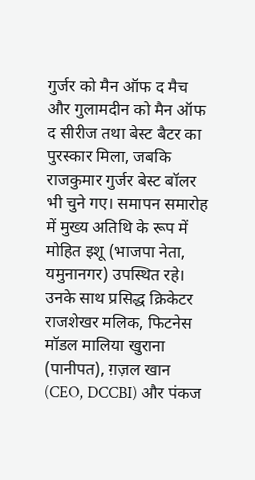गुर्जर को मैन ऑफ द मैच और गुलामदीन को मैन ऑफ द सीरीज तथा बेस्ट बैटर का पुरस्कार मिला, जबकि राजकुमार गुर्जर बेस्ट बॉलर भी चुने गए। समापन समारोह में मुख्य अतिथि के रूप में मोहित इशू (भाजपा नेता, यमुनानगर) उपस्थित रहे। उनके साथ प्रसिद्ध क्रिकेटर राजशेखर मलिक, फिटनेस मॉडल मालिया खुराना (पानीपत), ग़ज़ल खान (CEO, DCCBI) और पंकज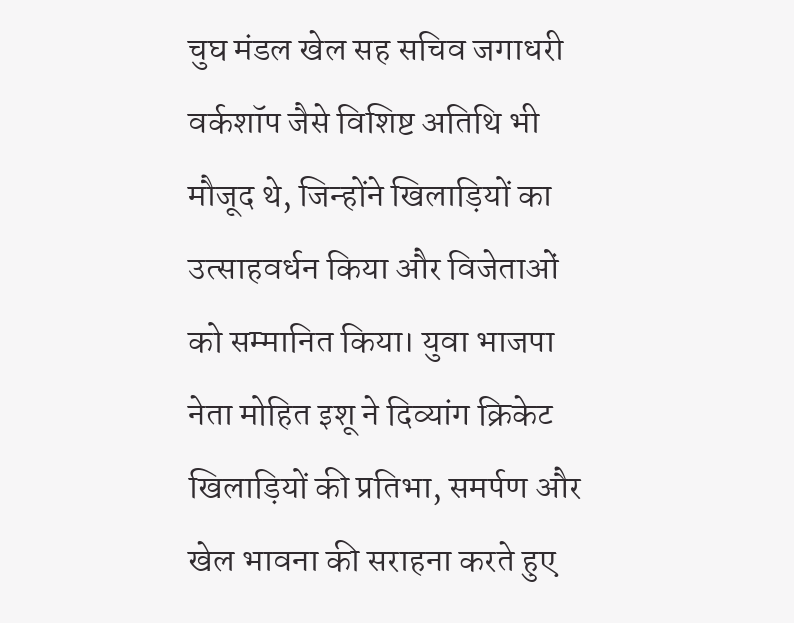चुघ मंडल खेल सह सचिव जगाधरी वर्कशॉप जैसे विशिष्ट अतिथि भी मौजूद थे, जिन्होंने खिलाड़ियों का उत्साहवर्धन किया और विजेताओं को सम्मानित किया। युवा भाजपा नेता मोहित इशू ने दिव्यांग क्रिकेट खिलाड़ियों की प्रतिभा, समर्पण और खेल भावना की सराहना करते हुए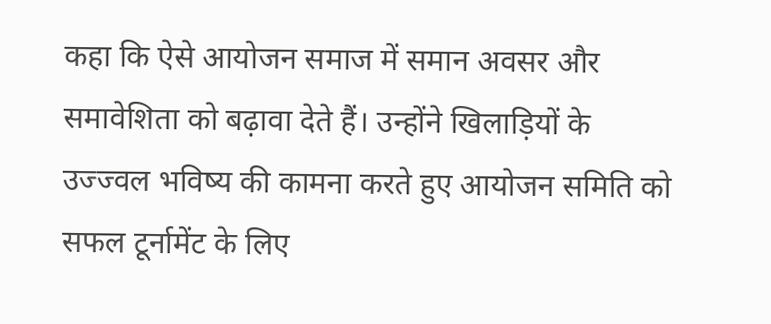कहा कि ऐसे आयोजन समाज में समान अवसर और समावेशिता को बढ़ावा देते हैं। उन्होंने खिलाड़ियों के उज्ज्वल भविष्य की कामना करते हुए आयोजन समिति को सफल टूर्नामेंट के लिए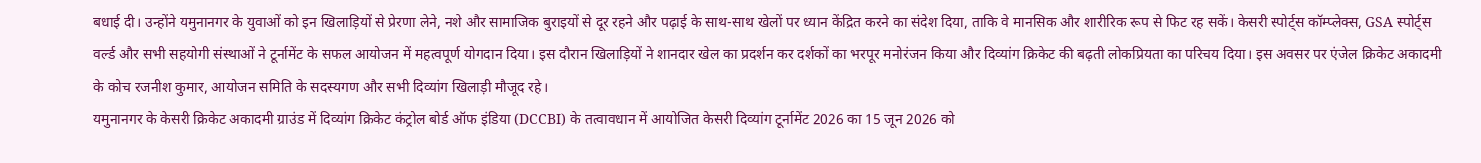बधाई दी। उन्होंने यमुनानगर के युवाओं को इन खिलाड़ियों से प्रेरणा लेने, नशे और सामाजिक बुराइयों से दूर रहने और पढ़ाई के साथ-साथ खेलों पर ध्यान केंद्रित करने का संदेश दिया, ताकि वे मानसिक और शारीरिक रूप से फिट रह सकें। केसरी स्पोर्ट्स कॉम्प्लेक्स, GSA स्पोर्ट्स वर्ल्ड और सभी सहयोगी संस्थाओं ने टूर्नामेंट के सफल आयोजन में महत्वपूर्ण योगदान दिया। इस दौरान खिलाड़ियों ने शानदार खेल का प्रदर्शन कर दर्शकों का भरपूर मनोरंजन किया और दिव्यांग क्रिकेट की बढ़ती लोकप्रियता का परिचय दिया। इस अवसर पर एंजेल क्रिकेट अकादमी के कोच रजनीश कुमार, आयोजन समिति के सदस्यगण और सभी दिव्यांग खिलाड़ी मौजूद रहे।
यमुनानगर के केसरी क्रिकेट अकादमी ग्राउंड में दिव्यांग क्रिकेट कंट्रोल बोर्ड ऑफ इंडिया (DCCBI) के तत्वावधान में आयोजित केसरी दिव्यांग टूर्नामेंट 2026 का 15 जून 2026 को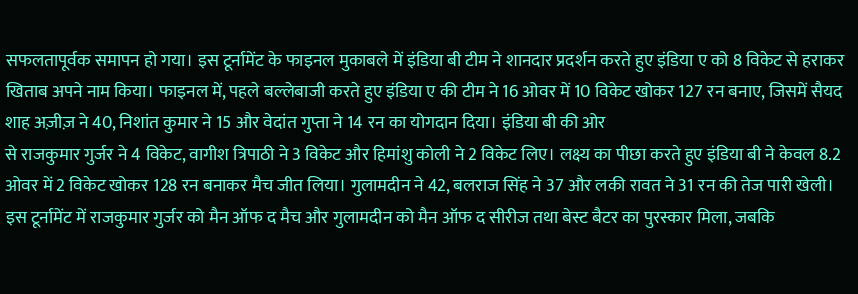सफलतापूर्वक समापन हो गया। इस टूर्नामेंट के फाइनल मुकाबले में इंडिया बी टीम ने शानदार प्रदर्शन करते हुए इंडिया ए को 8 विकेट से हराकर खिताब अपने नाम किया। फाइनल में, पहले बल्लेबाजी करते हुए इंडिया ए की टीम ने 16 ओवर में 10 विकेट खोकर 127 रन बनाए, जिसमें सैयद शाह अज़ीज़ ने 40, निशांत कुमार ने 15 और वेदांत गुप्ता ने 14 रन का योगदान दिया। इंडिया बी की ओर
से राजकुमार गुर्जर ने 4 विकेट, वागीश त्रिपाठी ने 3 विकेट और हिमांशु कोली ने 2 विकेट लिए। लक्ष्य का पीछा करते हुए इंडिया बी ने केवल 8.2 ओवर में 2 विकेट खोकर 128 रन बनाकर मैच जीत लिया। गुलामदीन ने 42, बलराज सिंह ने 37 और लकी रावत ने 31 रन की तेज पारी खेली। इस टूर्नामेंट में राजकुमार गुर्जर को मैन ऑफ द मैच और गुलामदीन को मैन ऑफ द सीरीज तथा बेस्ट बैटर का पुरस्कार मिला, जबकि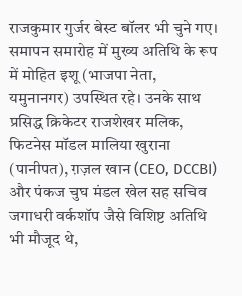राजकुमार गुर्जर बेस्ट बॉलर भी चुने गए। समापन समारोह में मुख्य अतिथि के रूप में मोहित इशू (भाजपा नेता,
यमुनानगर) उपस्थित रहे। उनके साथ प्रसिद्ध क्रिकेटर राजशेखर मलिक, फिटनेस मॉडल मालिया खुराना (पानीपत), ग़ज़ल खान (CEO, DCCBI) और पंकज चुघ मंडल खेल सह सचिव जगाधरी वर्कशॉप जैसे विशिष्ट अतिथि भी मौजूद थे,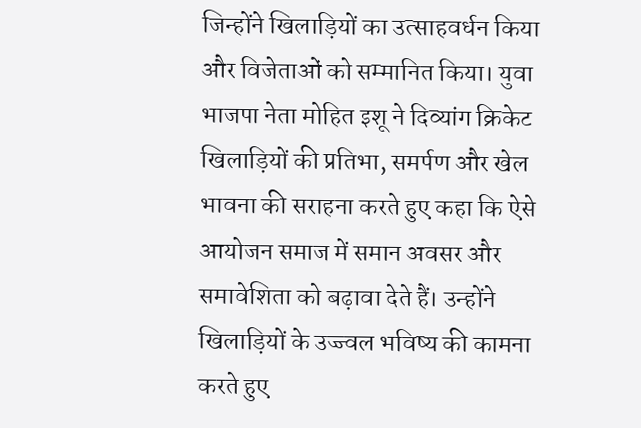जिन्होंने खिलाड़ियों का उत्साहवर्धन किया और विजेताओं को सम्मानित किया। युवा भाजपा नेता मोहित इशू ने दिव्यांग क्रिकेट खिलाड़ियों की प्रतिभा, समर्पण और खेल भावना की सराहना करते हुए कहा कि ऐसे आयोजन समाज में समान अवसर और समावेशिता को बढ़ावा देते हैं। उन्होंने खिलाड़ियों के उज्ज्वल भविष्य की कामना करते हुए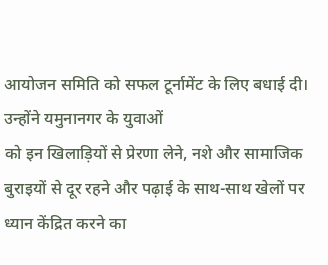आयोजन समिति को सफल टूर्नामेंट के लिए बधाई दी। उन्होंने यमुनानगर के युवाओं
को इन खिलाड़ियों से प्रेरणा लेने, नशे और सामाजिक बुराइयों से दूर रहने और पढ़ाई के साथ-साथ खेलों पर ध्यान केंद्रित करने का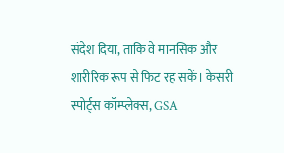संदेश दिया, ताकि वे मानसिक और शारीरिक रूप से फिट रह सकें। केसरी स्पोर्ट्स कॉम्प्लेक्स, GSA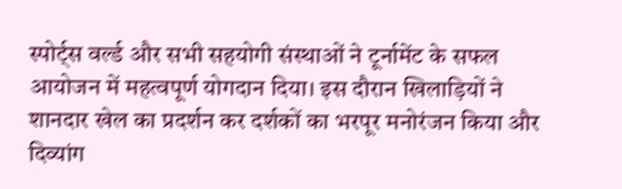स्पोर्ट्स वर्ल्ड और सभी सहयोगी संस्थाओं ने टूर्नामेंट के सफल आयोजन में महत्वपूर्ण योगदान दिया। इस दौरान खिलाड़ियों ने शानदार खेल का प्रदर्शन कर दर्शकों का भरपूर मनोरंजन किया और दिव्यांग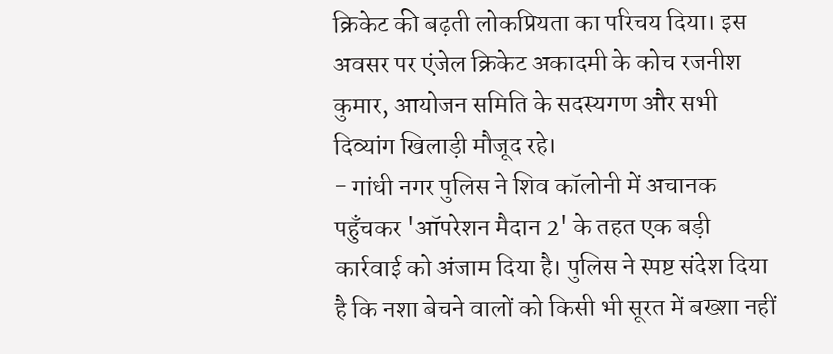क्रिकेट की बढ़ती लोकप्रियता का परिचय दिया। इस अवसर पर एंजेल क्रिकेट अकादमी के कोच रजनीश कुमार, आयोजन समिति के सदस्यगण और सभी दिव्यांग खिलाड़ी मौजूद रहे।
- गांधी नगर पुलिस ने शिव कॉलोनी में अचानक पहुँचकर 'ऑपरेशन मैदान 2' के तहत एक बड़ी कार्रवाई को अंजाम दिया है। पुलिस ने स्पष्ट संदेश दिया है कि नशा बेचने वालों को किसी भी सूरत में बख्शा नहीं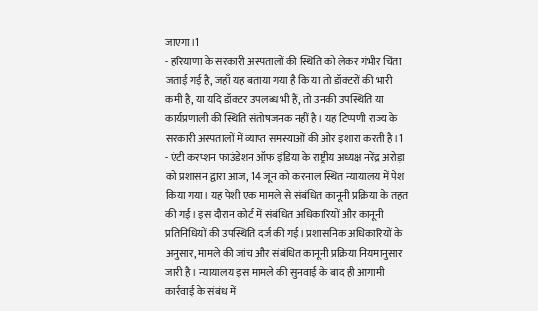जाएगा।1
- हरियाणा के सरकारी अस्पतालों की स्थिति को लेकर गंभीर चिंता जताई गई है, जहाँ यह बताया गया है कि या तो डॉक्टरों की भारी कमी है, या यदि डॉक्टर उपलब्ध भी हैं, तो उनकी उपस्थिति या कार्यप्रणाली की स्थिति संतोषजनक नहीं है। यह टिप्पणी राज्य के सरकारी अस्पतालों में व्याप्त समस्याओं की ओर इशारा करती है।1
- एंटी करप्शन फाउंडेशन ऑफ इंडिया के राष्ट्रीय अध्यक्ष नरेंद्र अरोड़ा को प्रशासन द्वारा आज, 14 जून को करनाल स्थित न्यायालय में पेश किया गया। यह पेशी एक मामले से संबंधित कानूनी प्रक्रिया के तहत की गई। इस दौरान कोर्ट में संबंधित अधिकारियों और कानूनी प्रतिनिधियों की उपस्थिति दर्ज की गई। प्रशासनिक अधिकारियों के अनुसार, मामले की जांच और संबंधित कानूनी प्रक्रिया नियमानुसार जारी है। न्यायालय इस मामले की सुनवाई के बाद ही आगामी कार्रवाई के संबंध में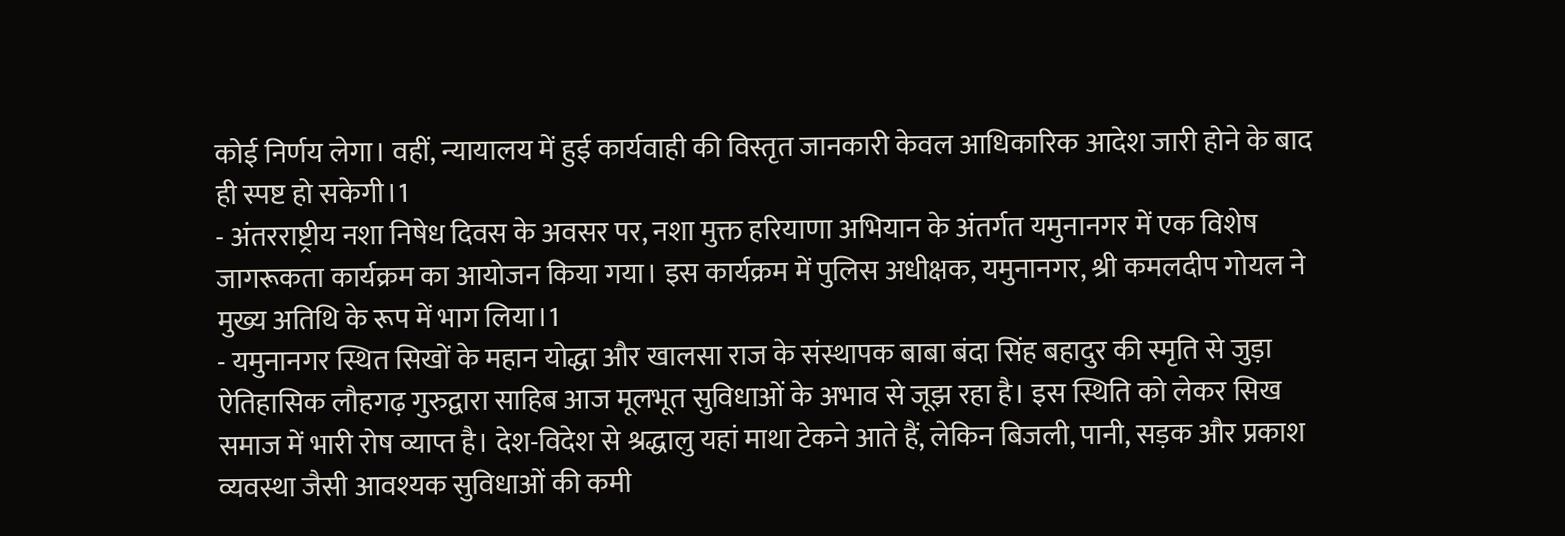कोई निर्णय लेगा। वहीं, न्यायालय में हुई कार्यवाही की विस्तृत जानकारी केवल आधिकारिक आदेश जारी होने के बाद ही स्पष्ट हो सकेगी।1
- अंतरराष्ट्रीय नशा निषेध दिवस के अवसर पर, नशा मुक्त हरियाणा अभियान के अंतर्गत यमुनानगर में एक विशेष जागरूकता कार्यक्रम का आयोजन किया गया। इस कार्यक्रम में पुलिस अधीक्षक, यमुनानगर, श्री कमलदीप गोयल ने मुख्य अतिथि के रूप में भाग लिया।1
- यमुनानगर स्थित सिखों के महान योद्धा और खालसा राज के संस्थापक बाबा बंदा सिंह बहादुर की स्मृति से जुड़ा ऐतिहासिक लौहगढ़ गुरुद्वारा साहिब आज मूलभूत सुविधाओं के अभाव से जूझ रहा है। इस स्थिति को लेकर सिख समाज में भारी रोष व्याप्त है। देश-विदेश से श्रद्धालु यहां माथा टेकने आते हैं, लेकिन बिजली, पानी, सड़क और प्रकाश व्यवस्था जैसी आवश्यक सुविधाओं की कमी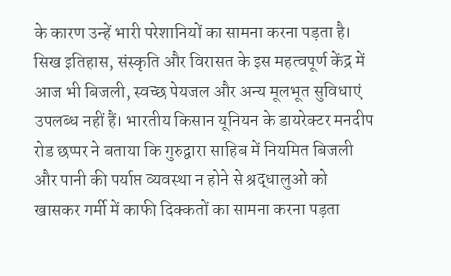के कारण उन्हें भारी परेशानियों का सामना करना पड़ता है। सिख इतिहास, संस्कृति और विरासत के इस महत्वपूर्ण केंद्र में आज भी बिजली, स्वच्छ पेयजल और अन्य मूलभूत सुविधाएं उपलब्ध नहीं हैं। भारतीय किसान यूनियन के डायरेक्टर मनदीप रोड छप्पर ने बताया कि गुरुद्वारा साहिब में नियमित बिजली और पानी की पर्याप्त व्यवस्था न होने से श्रद्धालुओं को खासकर गर्मी में काफी दिक्कतों का सामना करना पड़ता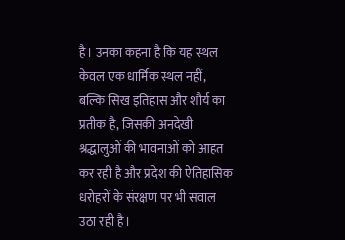है। उनका कहना है कि यह स्थल केवल एक धार्मिक स्थल नहीं, बल्कि सिख इतिहास और शौर्य का प्रतीक है, जिसकी अनदेखी श्रद्धालुओं की भावनाओं को आहत कर रही है और प्रदेश की ऐतिहासिक धरोहरों के संरक्षण पर भी सवाल उठा रही है।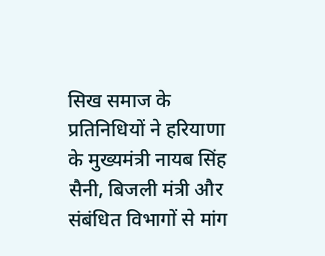सिख समाज के प्रतिनिधियों ने हरियाणा के मुख्यमंत्री नायब सिंह सैनी, बिजली मंत्री और संबंधित विभागों से मांग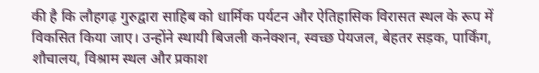की है कि लौहगढ़ गुरुद्वारा साहिब को धार्मिक पर्यटन और ऐतिहासिक विरासत स्थल के रूप में विकसित किया जाए। उन्होंने स्थायी बिजली कनेक्शन, स्वच्छ पेयजल, बेहतर सड़क, पार्किंग, शौचालय, विश्राम स्थल और प्रकाश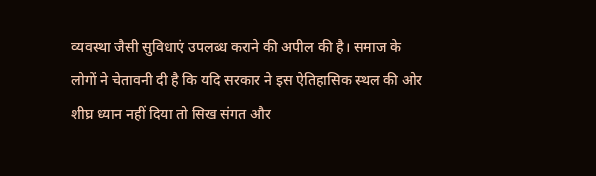व्यवस्था जैसी सुविधाएं उपलब्ध कराने की अपील की है। समाज के लोगों ने चेतावनी दी है कि यदि सरकार ने इस ऐतिहासिक स्थल की ओर शीघ्र ध्यान नहीं दिया तो सिख संगत और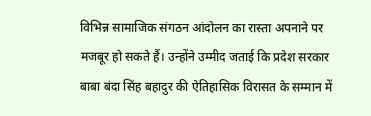विभिन्न सामाजिक संगठन आंदोलन का रास्ता अपनाने पर मजबूर हो सकते हैं। उन्होंने उम्मीद जताई कि प्रदेश सरकार बाबा बंदा सिंह बहादुर की ऐतिहासिक विरासत के सम्मान में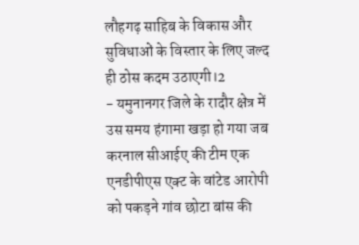लौहगढ़ साहिब के विकास और सुविधाओं के विस्तार के लिए जल्द ही ठोस कदम उठाएगी।2
- यमुनानगर जिले के रादौर क्षेत्र में उस समय हंगामा खड़ा हो गया जब करनाल सीआईए की टीम एक एनडीपीएस एक्ट के वांटेड आरोपी को पकड़ने गांव छोटा बांस की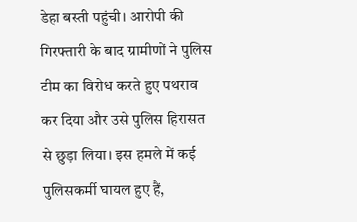डेहा बस्ती पहुंची। आरोपी की गिरफ्तारी के बाद ग्रामीणों ने पुलिस टीम का विरोध करते हुए पथराव कर दिया और उसे पुलिस हिरासत से छुड़ा लिया। इस हमले में कई पुलिसकर्मी घायल हुए हैं,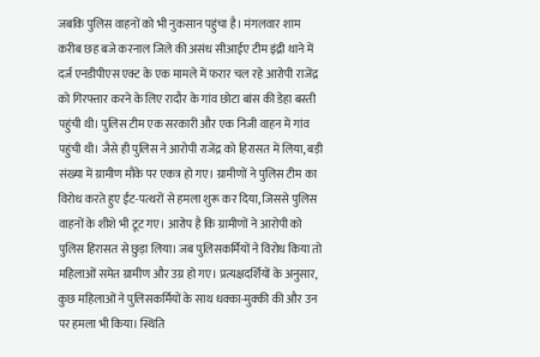जबकि पुलिस वाहनों को भी नुकसान पहुंचा है। मंगलवार शाम करीब छह बजे करनाल जिले की असंध सीआईए टीम इंद्री थाने में दर्ज एनडीपीएस एक्ट के एक मामले में फरार चल रहे आरोपी राजेंद्र को गिरफ्तार करने के लिए रादौर के गांव छोटा बांस की डेहा बस्ती पहुंची थी। पुलिस टीम एक सरकारी और एक निजी वाहन में गांव पहुंची थी। जैसे ही पुलिस ने आरोपी राजेंद्र को हिरासत में लिया, बड़ी संख्या में ग्रामीण मौके पर एकत्र हो गए। ग्रामीणों ने पुलिस टीम का विरोध करते हुए ईंट-पत्थरों से हमला शुरू कर दिया, जिससे पुलिस वाहनों के शीशे भी टूट गए। आरोप है कि ग्रामीणों ने आरोपी को पुलिस हिरासत से छुड़ा लिया। जब पुलिसकर्मियों ने विरोध किया तो महिलाओं समेत ग्रामीण और उग्र हो गए। प्रत्यक्षदर्शियों के अनुसार, कुछ महिलाओं ने पुलिसकर्मियों के साथ धक्का-मुक्की की और उन पर हमला भी किया। स्थिति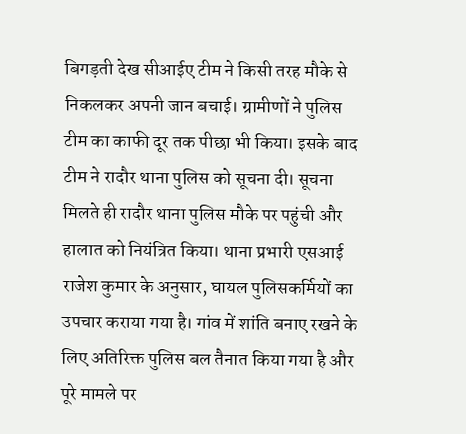बिगड़ती देख सीआईए टीम ने किसी तरह मौके से निकलकर अपनी जान बचाई। ग्रामीणों ने पुलिस टीम का काफी दूर तक पीछा भी किया। इसके बाद टीम ने रादौर थाना पुलिस को सूचना दी। सूचना मिलते ही रादौर थाना पुलिस मौके पर पहुंची और हालात को नियंत्रित किया। थाना प्रभारी एसआई राजेश कुमार के अनुसार, घायल पुलिसकर्मियों का उपचार कराया गया है। गांव में शांति बनाए रखने के लिए अतिरिक्त पुलिस बल तैनात किया गया है और पूरे मामले पर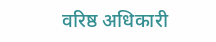वरिष्ठ अधिकारी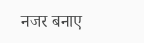नजर बनाए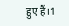हुए हैं।1